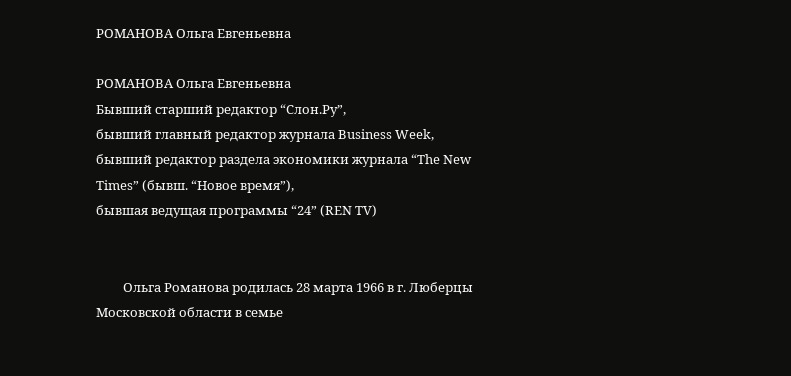РОМАНОВА Ольга Евгеньевна

РОМАНОВА Ольга Евгеньевна
Бывший старший редактор “Слон.Ру”,
бывший главный редактор журнала Business Week,
бывший редактор раздела экономики журнала “The New Times” (бывш. “Новое время”),
бывшая ведущая программы “24” (REN TV)


         Ольга Романова родилась 28 марта 1966 в г. Люберцы Московской области в семье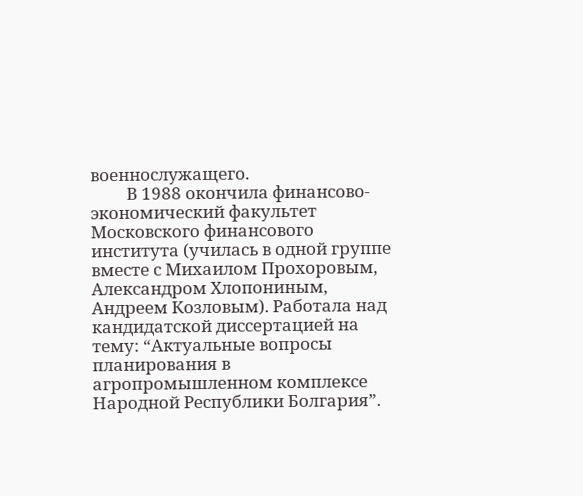военнослужащего.
         В 1988 окончила финансово-экономический факультет Московского финансового института (училась в одной группе вместе с Михаилом Прохоровым, Александром Хлопониным, Андреем Козловым). Работала над кандидатской диссертацией на тему: “Актуальные вопросы планирования в агропромышленном комплексе Народной Республики Болгария”.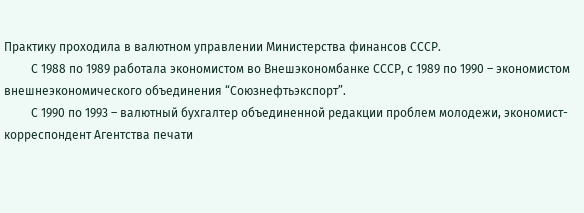Практику проходила в валютном управлении Министерства финансов СССР.
         С 1988 по 1989 работала экономистом во Внешэкономбанке СССР, с 1989 по 1990 – экономистом внешнеэкономического объединения “Союзнефтьэкспорт”.
         С 1990 по 1993 – валютный бухгалтер объединенной редакции проблем молодежи, экономист-корреспондент Агентства печати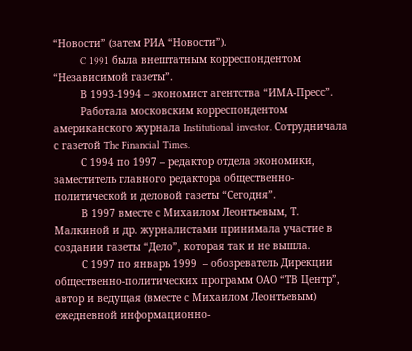“Новости” (затем РИА “Новости”).
         C 1991 была внештатным корреспондентом “Независимой газеты”.
         В 1993-1994 – экономист агентства “ИМА-Пресс”.
         Работала московским корреспондентом американского журнала Institutional investor. Сотрудничала с газетой The Financial Times.
         С 1994 по 1997 – редактор отдела экономики, заместитель главного редактора общественно-политической и деловой газеты “Сегодня”.
         В 1997 вместе с Михаилом Леонтьевым, Т. Малкиной и др. журналистами принимала участие в создании газеты “Дело”, которая так и не вышла.
         С 1997 по январь 1999  – обозреватель Дирекции общественно-политических программ ОАО “ТВ Центр”, автор и ведущая (вместе с Михаилом Леонтьевым) ежедневной информационно-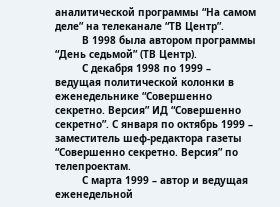аналитической программы “На самом деле” на телеканале “ТВ Центр”.
         В 1998 была автором программы “День седьмой” (ТВ Центр).
         С декабря 1998 по 1999 – ведущая политической колонки в еженедельнике “Совершенно секретно. Версия” ИД “Совершенно секретно”. С января по октябрь 1999 – заместитель шеф-редактора газеты “Совершенно секретно. Версия” по телепроектам.
         С марта 1999 – автор и ведущая еженедельной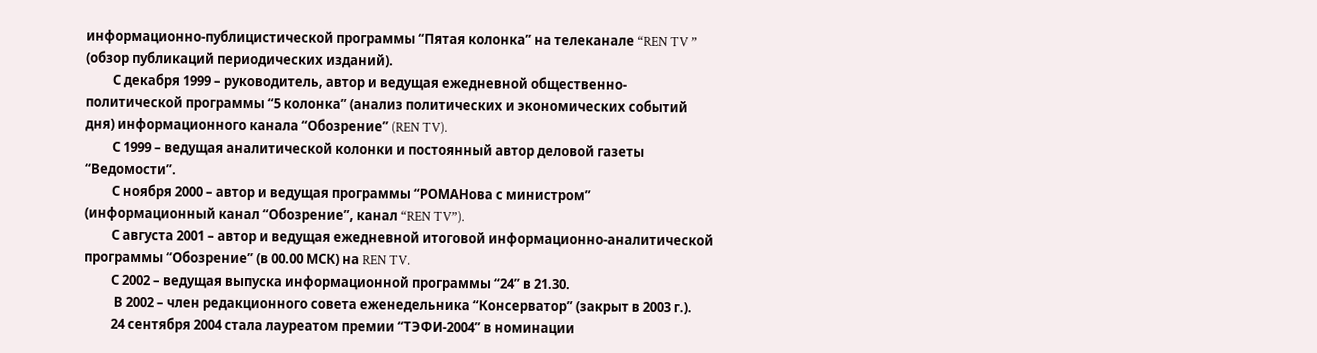информационно-публицистической программы “Пятая колонка” на телеканале “REN TV ” (обзор публикаций периодических изданий).
         С декабря 1999 – руководитель, автор и ведущая ежедневной общественно-политической программы “5 колонка” (анализ политических и экономических событий дня) информационного канала “Обозрение” (REN TV).
         С 1999 – ведущая аналитической колонки и постоянный автор деловой газеты “Ведомости”.
         С ноября 2000 – автор и ведущая программы “РОМАНова с министром”  (информационный канал “Обозрение”, канал “REN TV”).
         С августа 2001 – автор и ведущая ежедневной итоговой информационно-аналитической программы “Обозрение” (в 00.00 МСК) на REN TV.
         С 2002 – ведущая выпуска информационной программы “24” в 21.30.
          В 2002 – член редакционного совета еженедельника “Консерватор” (закрыт в 2003 г.).
         24 сентября 2004 стала лауреатом премии “ТЭФИ-2004” в номинации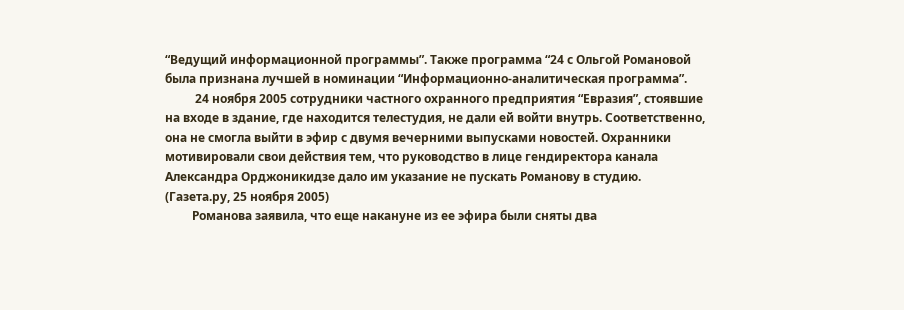“Ведущий информационной программы”. Также программа “24 с Ольгой Романовой была признана лучшей в номинации “Информационно-аналитическая программа”.
          24 ноября 2005 сотрудники частного охранного предприятия “Евразия”, стоявшие на входе в здание, где находится телестудия, не дали ей войти внутрь. Соответственно, она не смогла выйти в эфир с двумя вечерними выпусками новостей. Охранники мотивировали свои действия тем, что руководство в лице гендиректора канала Александра Орджоникидзе дало им указание не пускать Романову в студию. (Газета.ру, 25 ноября 2005)
         Романова заявила, что еще накануне из ее эфира были сняты два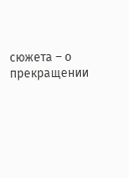сюжета – о прекращении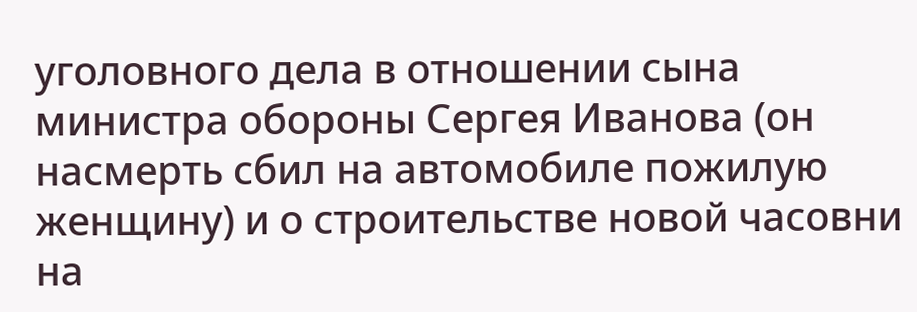уголовного дела в отношении сына министра обороны Сергея Иванова (он насмерть сбил на автомобиле пожилую женщину) и о строительстве новой часовни на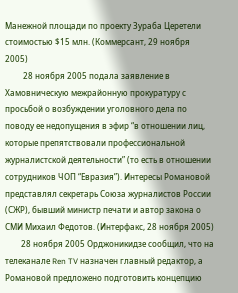Манежной площади по проекту Зураба Церетели стоимостью $15 млн. (Коммерсант, 29 ноября 2005)
         28 ноября 2005 подала заявление в Хамовническую межрайонную прокуратуру с просьбой о возбуждении уголовного дела по поводу ее недопущения в эфир “в отношении лиц, которые препятствовали профессиональной журналистской деятельности” (то есть в отношении сотрудников ЧОП “Евразия”). Интересы Романовой представлял секретарь Союза журналистов России (СЖР), бывший министр печати и автор закона о СМИ Михаил Федотов. (Интерфакс, 28 ноября 2005)
        28 ноября 2005 Орджоникидзе сообщил, что на телеканале Ren TV назначен главный редактор, а Романовой предложено подготовить концепцию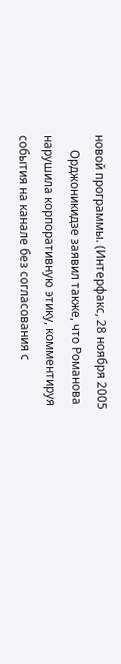новой программы. (Интерфакс, 28 ноября 2005
     Орджоникидзе заявил также, что Романова нарушила корпоративную этику, комментируя события на канале без согласования с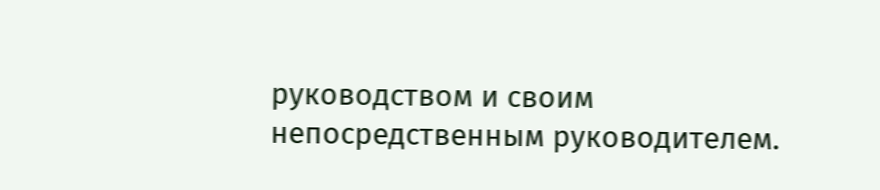руководством и своим непосредственным руководителем.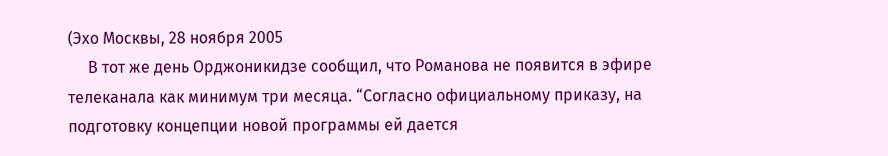(Эхо Москвы, 28 ноября 2005
     В тот же день Орджоникидзе сообщил, что Романова не появится в эфире телеканала как минимум три месяца. “Согласно официальному приказу, на подготовку концепции новой программы ей дается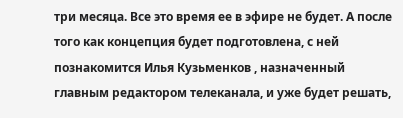три месяца. Все это время ее в эфире не будет. А после того как концепция будет подготовлена, с ней познакомится Илья Кузьменков , назначенный главным редактором телеканала, и уже будет решать,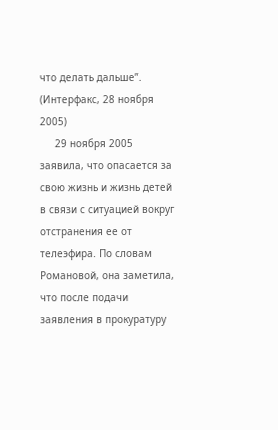что делать дальше”. (Интерфакс, 28 ноября 2005)
     29 ноября 2005 заявила, что опасается за свою жизнь и жизнь детей в связи с ситуацией вокруг отстранения ее от телеэфира. По словам Романовой, она заметила, что после подачи заявления в прокуратуру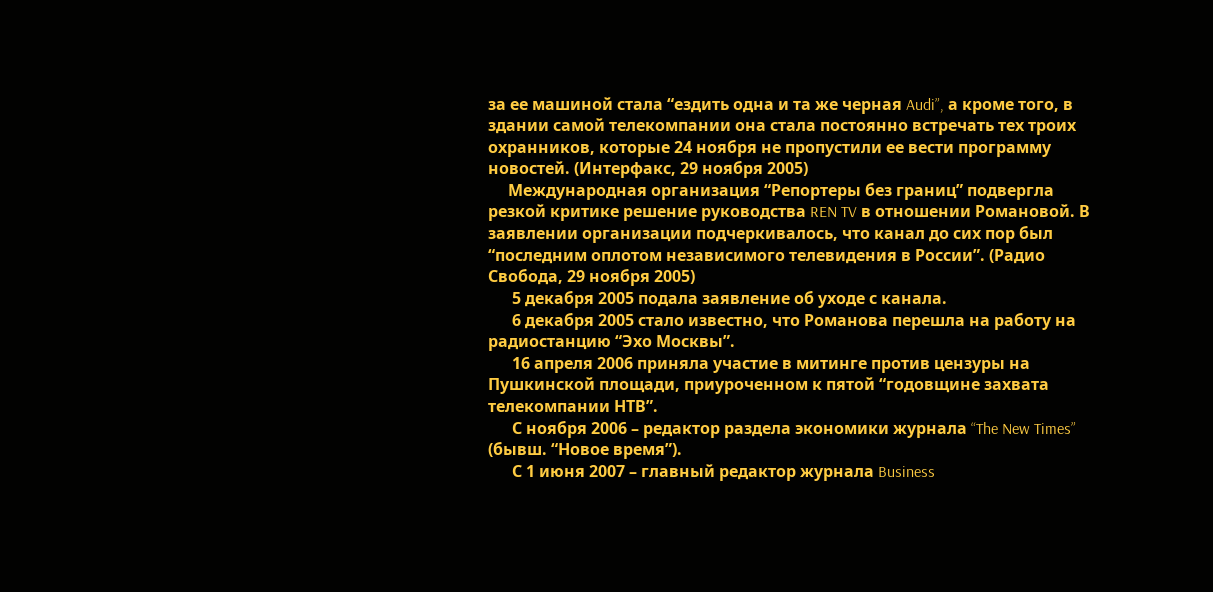за ее машиной стала “ездить одна и та же черная Audi”, а кроме того, в здании самой телекомпании она стала постоянно встречать тех троих охранников, которые 24 ноября не пропустили ее вести программу новостей. (Интерфакс, 29 ноября 2005)
     Международная организация “Репортеры без границ” подвергла резкой критике решение руководства REN TV в отношении Романовой. В заявлении организации подчеркивалось, что канал до сих пор был “последним оплотом независимого телевидения в России”. (Радио Свобода, 29 ноября 2005)
      5 декабря 2005 подала заявление об уходе с канала.
      6 декабря 2005 стало известно, что Романова перешла на работу на радиостанцию “Эхо Москвы”.
      16 апреля 2006 приняла участие в митинге против цензуры на Пушкинской площади, приуроченном к пятой “годовщине захвата телекомпании НТВ”.
      С ноября 2006 – редактор раздела экономики журнала “The New Times” (бывш. “Новое время”).
      С 1 июня 2007 – главный редактор журнала Business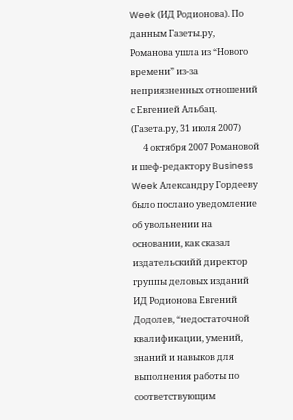Week (ИД Родионова). По данным Газеты.ру, Романова ушла из “Нового времени” из-за неприязненных отношений с Евгенией Альбац. (Газета.ру, 31 июля 2007)
      4 октября 2007 Романовой и шеф-редактору Business Week Александру Гордееву было послано уведомление об увольнении на основании, как сказал издательскийй директор группы деловых изданий ИД Родионова Евгений Додолев, “недостаточной квалификации, умений, знаний и навыков для выполнения работы по соответствующим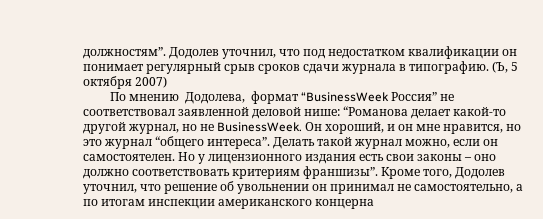должностям”. Додолев уточнил, что под недостатком квалификации он понимает регулярный срыв сроков сдачи журнала в типографию. (Ъ, 5 октября 2007)
         По мнению  Додолева,  формат “BusinessWeek Россия” не соответствовал заявленной деловой нише: “Романова делает какой-то другой журнал, но не BusinessWeek. Он хороший, и он мне нравится, но это журнал “общего интереса”. Делать такой журнал можно, если он самостоятелен. Но у лицензионного издания есть свои законы – оно должно соответствовать критериям франшизы”. Кроме того, Додолев уточнил, что решение об увольнении он принимал не самостоятельно, а по итогам инспекции американского концерна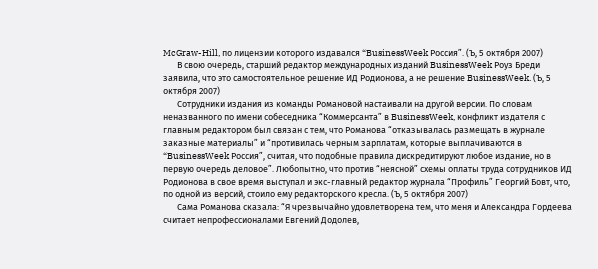McGraw-Hill, по лицензии которого издавался “BusinessWeek Россия”. (Ъ, 5 октября 2007)
       В свою очередь, старший редактор международных изданий BusinessWeek Роуз Бреди заявила, что это самостоятельное решение ИД Родионова, а не решение BusinessWeek. (Ъ, 5 октября 2007)
       Сотрудники издания из команды Романовой настаивали на другой версии. По словам неназванного по имени собеседника “Коммерсанта” в BusinessWeek, конфликт издателя с главным редактором был связан с тем, что Романова “отказывалась размещать в журнале заказные материалы” и “противилась черным зарплатам, которые выплачиваются в “BusinessWeek Россия”, считая, что подобные правила дискредитируют любое издание, но в первую очередь деловое”. Любопытно, что против “неясной” схемы оплаты труда сотрудников ИД Родионова в свое время выступал и экс-главный редактор журнала “Профиль” Георгий Бовт, что, по одной из версий, стоило ему редакторского кресла. (Ъ, 5 октября 2007)
       Сама Романова сказала: “Я чрезвычайно удовлетворена тем, что меня и Александра Гордеева считает непрофессионалами Евгений Додолев,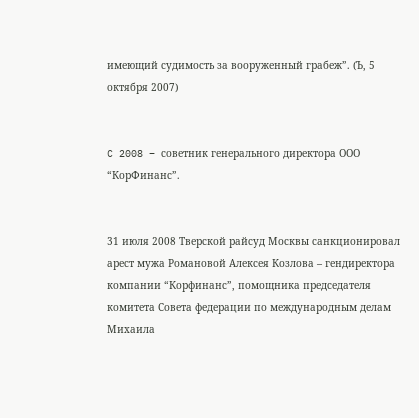имеющий судимость за вооруженный грабеж”. (Ъ, 5 октября 2007)


C 2008 – советник генерального директора ООО “КорФинанс”.


31 июля 2008 Тверской райсуд Москвы санкционировал арест мужа Романовой Алексея Козлова – гендиректора компании “Корфинанс”, помощника председателя комитета Совета федерации по международным делам Михаила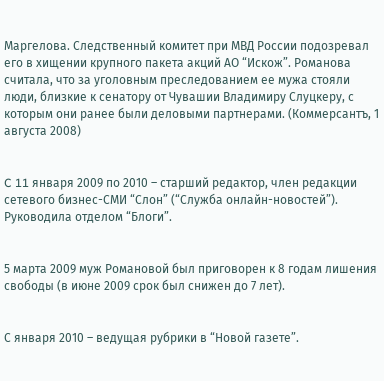Маргелова. Следственный комитет при МВД России подозревал его в хищении крупного пакета акций АО “Искож”. Романова считала, что за уголовным преследованием ее мужа стояли люди, близкие к сенатору от Чувашии Владимиру Слуцкеру, с которым они ранее были деловыми партнерами. (Коммерсантъ, 1 августа 2008)


C 11 января 2009 по 2010 – старший редактор, член редакции сетевого бизнес-СМИ “Слон” (“Служба онлайн-новостей”). Руководила отделом “Блоги”.


5 марта 2009 муж Романовой был приговорен к 8 годам лишения свободы (в июне 2009 срок был снижен до 7 лет).


С января 2010 – ведущая рубрики в “Новой газете”.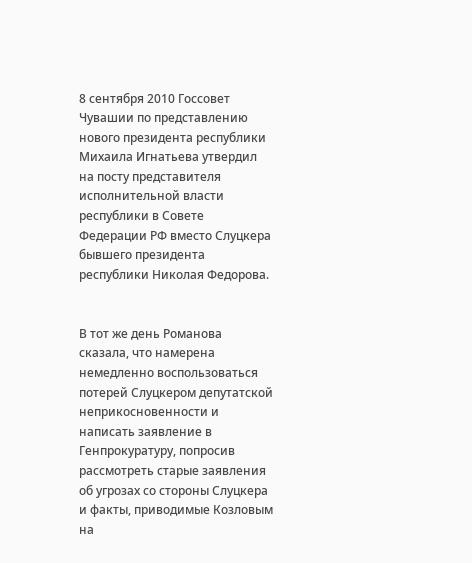8 сентября 2010 Госсовет Чувашии по представлению нового президента республики Михаила Игнатьева утвердил на посту представителя исполнительной власти республики в Совете Федерации РФ вместо Слуцкера бывшего президента республики Николая Федорова.


В тот же день Романова сказала, что намерена немедленно воспользоваться потерей Слуцкером депутатской неприкосновенности и написать заявление в Генпрокуратуру, попросив рассмотреть старые заявления об угрозах со стороны Слуцкера и факты, приводимые Козловым на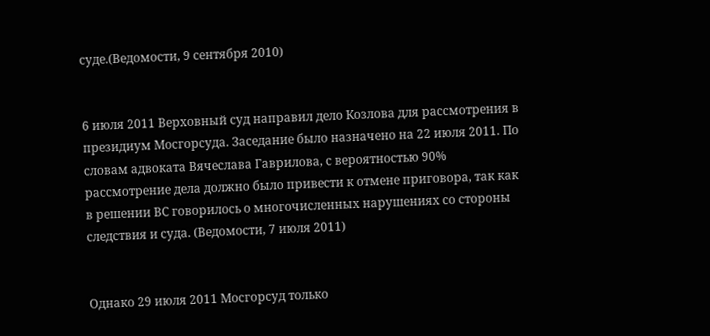суде.(Ведомости, 9 сентября 2010)


6 июля 2011 Верховный суд направил дело Козлова для рассмотрения в президиум Мосгорсуда. Заседание было назначено на 22 июля 2011. По словам адвоката Вячеслава Гаврилова, с вероятностью 90% рассмотрение дела должно было привести к отмене приговора, так как в решении ВС говорилось о многочисленных нарушениях со стороны следствия и суда. (Ведомости, 7 июля 2011)


Однако 29 июля 2011 Мосгорсуд только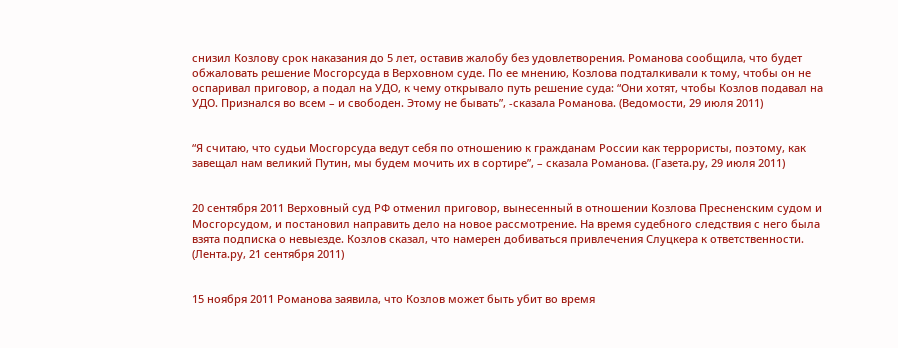снизил Козлову срок наказания до 5 лет, оставив жалобу без удовлетворения. Романова сообщила, что будет обжаловать решение Мосгорсуда в Верховном суде. По ее мнению, Козлова подталкивали к тому, чтобы он не оспаривал приговор, а подал на УДО, к чему открывало путь решение суда: “Они хотят, чтобы Козлов подавал на УДО. Признался во всем – и свободен. Этому не бывать”, -сказала Романова. (Ведомости, 29 июля 2011)


“Я считаю, что судьи Мосгорсуда ведут себя по отношению к гражданам России как террористы, поэтому, как завещал нам великий Путин, мы будем мочить их в сортире”, – сказала Романова. (Газета.ру, 29 июля 2011)


20 сентября 2011 Верховный суд РФ отменил приговор, вынесенный в отношении Козлова Пресненским судом и Мосгорсудом, и постановил направить дело на новое рассмотрение. На время судебного следствия с него была взята подписка о невыезде. Козлов сказал, что намерен добиваться привлечения Слуцкера к ответственности. (Лента.ру, 21 сентября 2011)


15 ноября 2011 Романова заявила, что Козлов может быть убит во время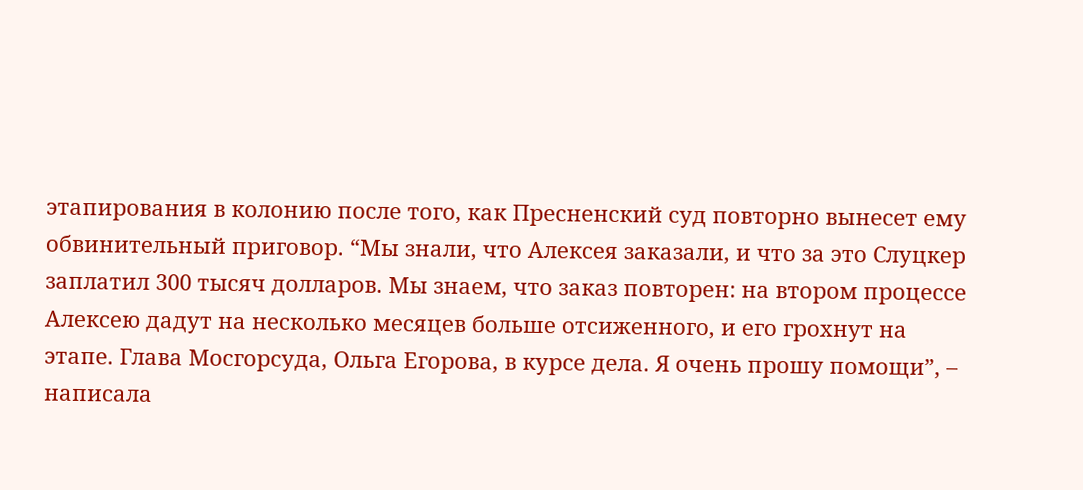этапирования в колонию после того, как Пресненский суд повторно вынесет ему обвинительный приговор. “Мы знали, что Алексея заказали, и что за это Слуцкер заплатил 300 тысяч долларов. Мы знаем, что заказ повторен: на втором процессе Алексею дадут на несколько месяцев больше отсиженного, и его грохнут на этапе. Глава Мосгорсуда, Ольга Егорова, в курсе дела. Я очень прошу помощи”, – написала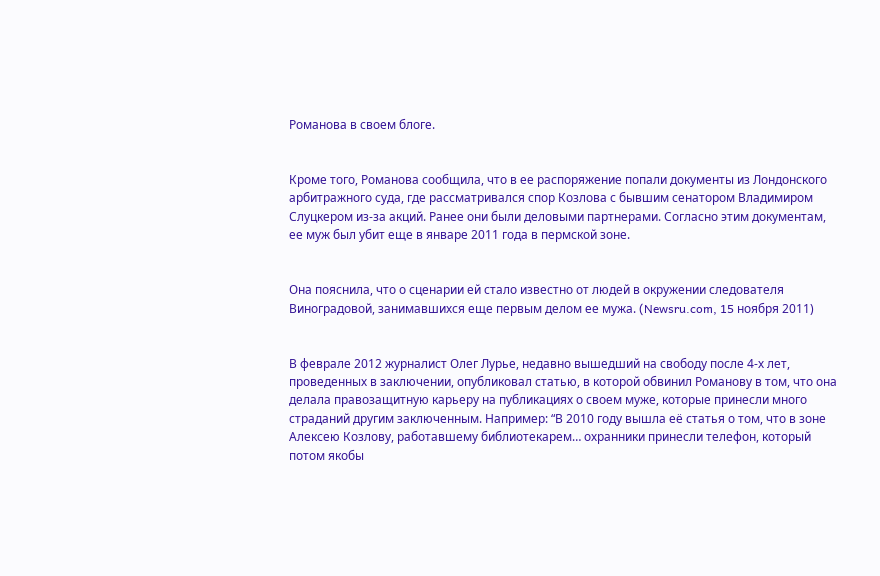Романова в своем блоге.


Кроме того, Романова сообщила, что в ее распоряжение попали документы из Лондонского арбитражного суда, где рассматривался спор Козлова с бывшим сенатором Владимиром Слуцкером из-за акций. Ранее они были деловыми партнерами. Согласно этим документам, ее муж был убит еще в январе 2011 года в пермской зоне.


Она пояснила, что о сценарии ей стало известно от людей в окружении следователя Виноградовой, занимавшихся еще первым делом ее мужа. (Newsru.com, 15 ноября 2011)


В феврале 2012 журналист Олег Лурье, недавно вышедший на свободу после 4-х лет, проведенных в заключении, опубликовал статью, в которой обвинил Романову в том, что она делала правозащитную карьеру на публикациях о своем муже, которые принесли много страданий другим заключенным. Например: “В 2010 году вышла её статья о том, что в зоне Алексею Козлову, работавшему библиотекарем… охранники принесли телефон, который потом якобы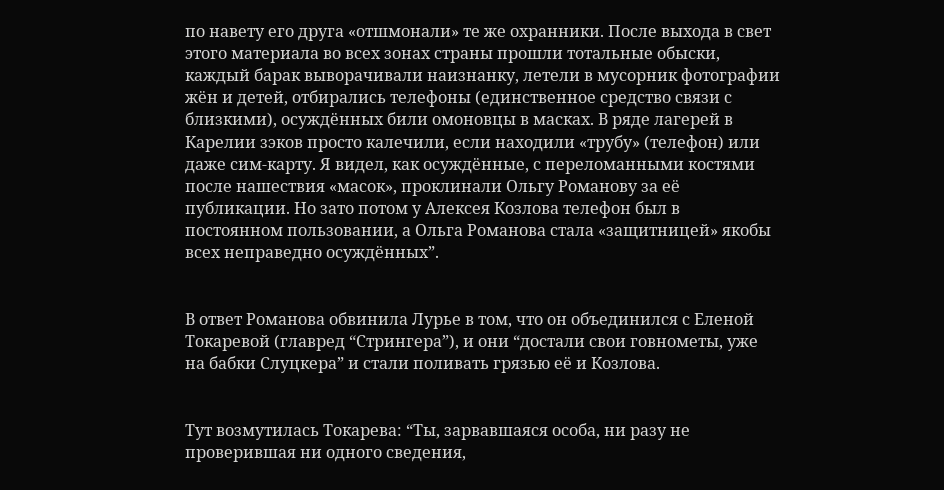по навету его друга «отшмонали» те же охранники. После выхода в свет этого материала во всех зонах страны прошли тотальные обыски, каждый барак выворачивали наизнанку, летели в мусорник фотографии жён и детей, отбирались телефоны (единственное средство связи с близкими), осуждённых били омоновцы в масках. В ряде лагерей в Карелии зэков просто калечили, если находили «трубу» (телефон) или даже сим-карту. Я видел, как осуждённые, с переломанными костями после нашествия «масок», проклинали Ольгу Романову за её публикации. Но зато потом у Алексея Козлова телефон был в постоянном пользовании, а Ольга Романова стала «защитницей» якобы всех неправедно осуждённых”.


В ответ Романова обвинила Лурье в том, что он объединился с Еленой Токаревой (главред “Стрингера”), и они “достали свои говнометы, уже на бабки Слуцкера” и стали поливать грязью её и Козлова.


Тут возмутилась Токарева: “Ты, зарвавшаяся особа, ни разу не проверившая ни одного сведения,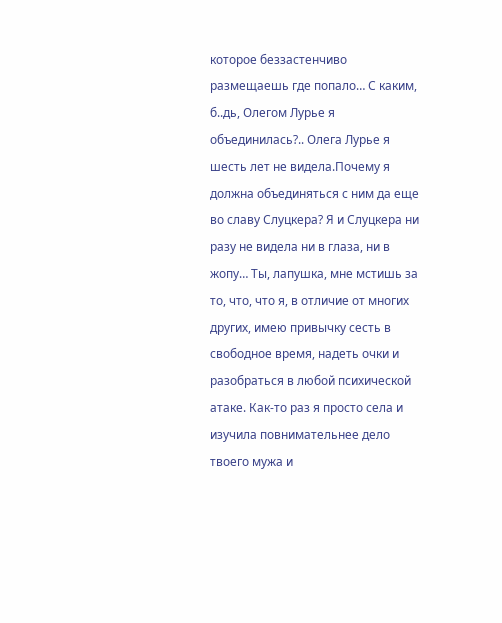которое беззастенчиво размещаешь где попало… С каким, б..дь, Олегом Лурье я объединилась?.. Олега Лурье я шесть лет не видела.Почему я должна объединяться с ним да еще во славу Слуцкера? Я и Слуцкера ни разу не видела ни в глаза, ни в жопу… Ты, лапушка, мне мстишь за то, что, что я, в отличие от многих других, имею привычку сесть в свободное время, надеть очки и разобраться в любой психической атаке. Как-то раз я просто села и изучила повнимательнее дело твоего мужа и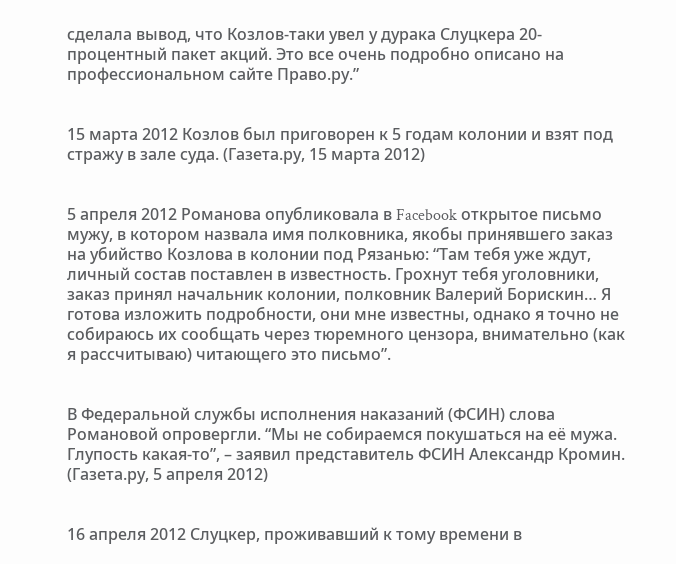сделала вывод, что Козлов-таки увел у дурака Слуцкера 20-процентный пакет акций. Это все очень подробно описано на профессиональном сайте Право.ру.”


15 марта 2012 Козлов был приговорен к 5 годам колонии и взят под стражу в зале суда. (Газета.ру, 15 марта 2012)


5 апреля 2012 Романова опубликовала в Facebook открытое письмо мужу, в котором назвала имя полковника, якобы принявшего заказ на убийство Козлова в колонии под Рязанью: “Там тебя уже ждут, личный состав поставлен в известность. Грохнут тебя уголовники, заказ принял начальник колонии, полковник Валерий Борискин… Я готова изложить подробности, они мне известны, однако я точно не собираюсь их сообщать через тюремного цензора, внимательно (как я рассчитываю) читающего это письмо”.


В Федеральной службы исполнения наказаний (ФСИН) слова Романовой опровергли. “Мы не собираемся покушаться на её мужа. Глупость какая-то”, – заявил представитель ФСИН Александр Кромин. (Газета.ру, 5 апреля 2012)


16 апреля 2012 Слуцкер, проживавший к тому времени в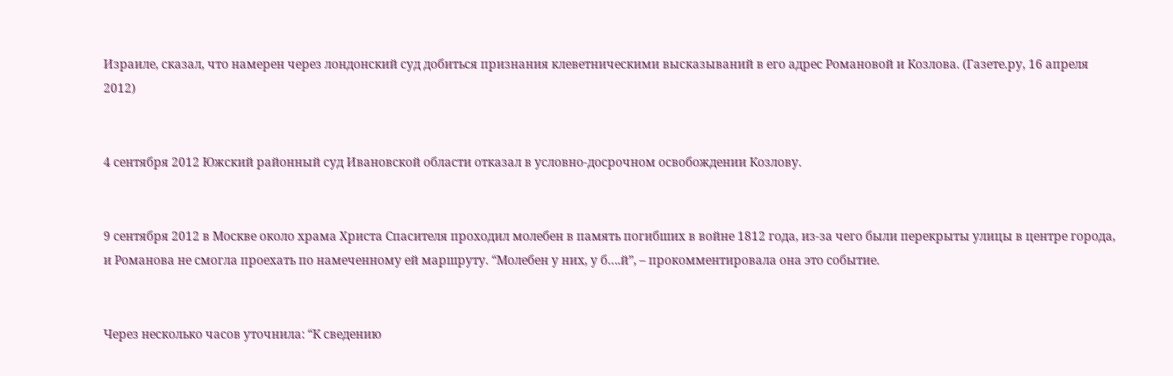Израиле, сказал, что намерен через лондонский суд добиться признания клеветническими высказываний в его адрес Романовой и Козлова. (Газете.ру, 16 апреля 2012)


4 сентября 2012 Южский районный суд Ивановской области отказал в условно-досрочном освобождении Козлову.


9 сентября 2012 в Москве около храма Христа Спасителя проходил молебен в память погибших в войне 1812 года, из-за чего были перекрыты улицы в центре города, и Романова не смогла проехать по намеченному ей маршруту. “Молебен у них, у б….й”, – прокомментировала она это событие.


Через несколько часов уточнила: “К сведению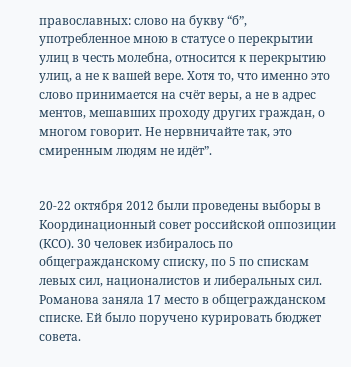православных: слово на букву “б”, употребленное мною в статусе о перекрытии улиц в честь молебна, относится к перекрытию улиц, а не к вашей вере. Хотя то, что именно это слово принимается на счёт веры, а не в адрес ментов, мешавших проходу других граждан, о многом говорит. Не нервничайте так, это смиренным людям не идёт”.


20-22 октября 2012 были проведены выборы в Координационный совет российской оппозиции (КСО). 30 человек избиралось по общегражданскому списку, по 5 по спискам левых сил, националистов и либеральных сил. Романова заняла 17 место в общегражданском списке. Ей было поручено курировать бюджет совета.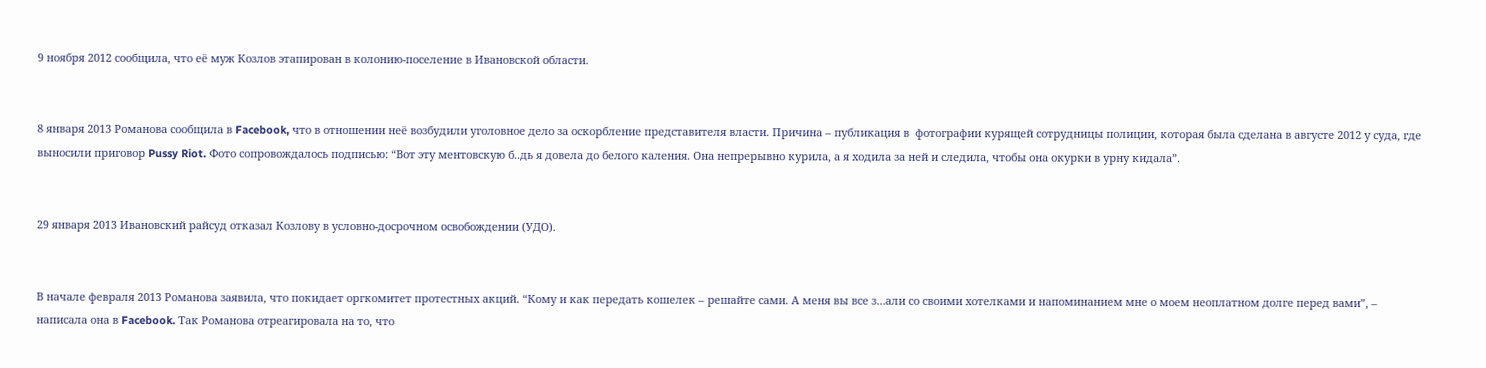9 ноября 2012 сообщила, что её муж Козлов этапирован в колонию-поселение в Ивановской области.


8 января 2013 Романова сообщила в Facebook, что в отношении неё возбудили уголовное дело за оскорбление представителя власти. Причина – публикация в  фотографии курящей сотрудницы полиции, которая была сделана в августе 2012 у суда, где выносили приговор Pussy Riot. Фото сопровождалось подписью: “Вот эту ментовскую б..дь я довела до белого каления. Она непрерывно курила, а я ходила за ней и следила, чтобы она окурки в урну кидала”.


29 января 2013 Ивановский райсуд отказал Козлову в условно-досрочном освобождении (УДО).


В начале февраля 2013 Романова заявила, что покидает оргкомитет протестных акций. “Кому и как передать кошелек – решайте сами. А меня вы все з…али со своими хотелками и напоминанием мне о моем неоплатном долге перед вами”, – написала она в Facebook. Так Романова отреагировала на то, что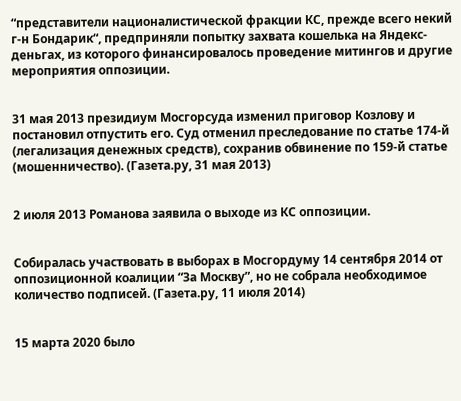“представители националистической фракции КС, прежде всего некий г-н Бондарик“, предприняли попытку захвата кошелька на Яндекс-деньгах, из которого финансировалось проведение митингов и другие мероприятия оппозиции.


31 мая 2013 президиум Мосгорсуда изменил приговор Козлову и постановил отпустить его. Суд отменил преследование по статье 174-й (легализация денежных средств), сохранив обвинение по 159-й статье (мошенничество). (Газета.ру, 31 мая 2013)


2 июля 2013 Романова заявила о выходе из КС оппозиции.


Собиралась участвовать в выборах в Мосгордуму 14 сентября 2014 от оппозиционной коалиции “За Москву”, но не собрала необходимое количество подписей. (Газета.ру, 11 июля 2014)


15 марта 2020 было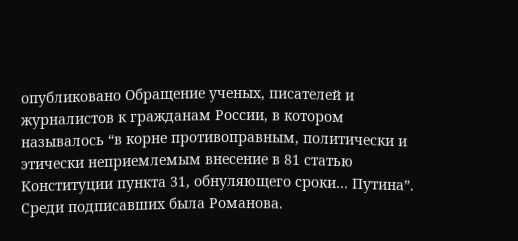опубликовано Обращение ученых, писателей и журналистов к гражданам России, в котором называлось “в корне противоправным, политически и этически неприемлемым внесение в 81 статью Конституции пункта 31, обнуляющего сроки… Путина”. Среди подписавших была Романова.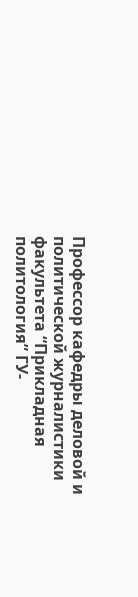Профессор кафедры деловой и политической журналистики факультета “Прикладная политология” ГУ-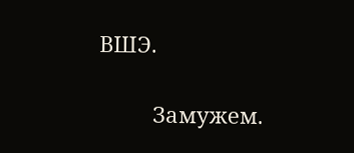ВШЭ.

         Замужем.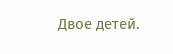Двое детей.